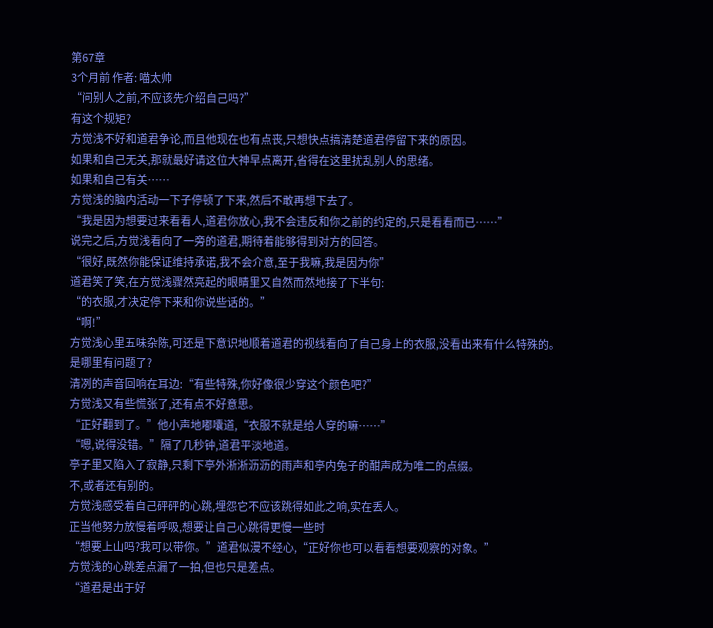第67章
3个月前 作者: 喵太帅
“问别人之前,不应该先介绍自己吗?”
有这个规矩?
方觉浅不好和道君争论,而且他现在也有点丧,只想快点搞清楚道君停留下来的原因。
如果和自己无关,那就最好请这位大神早点离开,省得在这里扰乱别人的思绪。
如果和自己有关……
方觉浅的脑内活动一下子停顿了下来,然后不敢再想下去了。
“我是因为想要过来看看人,道君你放心,我不会违反和你之前的约定的,只是看看而已……”
说完之后,方觉浅看向了一旁的道君,期待着能够得到对方的回答。
“很好,既然你能保证维持承诺,我不会介意,至于我嘛,我是因为你”
道君笑了笑,在方觉浅骤然亮起的眼睛里又自然而然地接了下半句:
“的衣服,才决定停下来和你说些话的。”
“啊!”
方觉浅心里五味杂陈,可还是下意识地顺着道君的视线看向了自己身上的衣服,没看出来有什么特殊的。
是哪里有问题了?
清冽的声音回响在耳边:“有些特殊,你好像很少穿这个颜色吧?”
方觉浅又有些慌张了,还有点不好意思。
“正好翻到了。”他小声地嘟囔道,“衣服不就是给人穿的嘛……”
“嗯,说得没错。”隔了几秒钟,道君平淡地道。
亭子里又陷入了寂静,只剩下亭外淅淅沥沥的雨声和亭内兔子的酣声成为唯二的点缀。
不,或者还有别的。
方觉浅感受着自己砰砰的心跳,埋怨它不应该跳得如此之响,实在丢人。
正当他努力放慢着呼吸,想要让自己心跳得更慢一些时
“想要上山吗?我可以带你。”道君似漫不经心,“正好你也可以看看想要观察的对象。”
方觉浅的心跳差点漏了一拍,但也只是差点。
“道君是出于好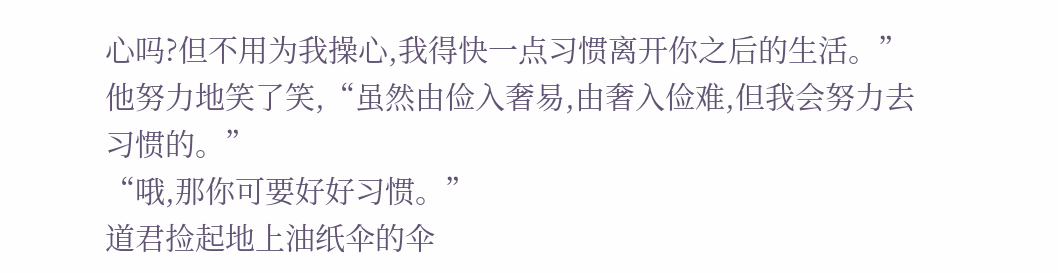心吗?但不用为我操心,我得快一点习惯离开你之后的生活。”他努力地笑了笑,“虽然由俭入奢易,由奢入俭难,但我会努力去习惯的。”
“哦,那你可要好好习惯。”
道君捡起地上油纸伞的伞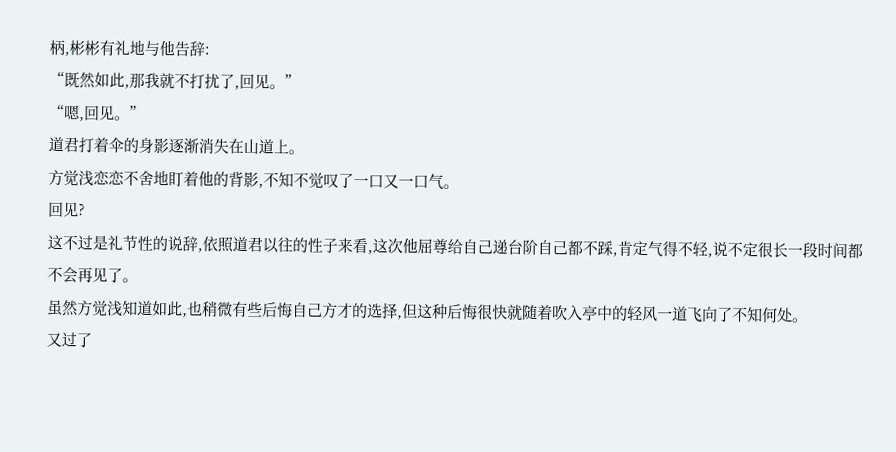柄,彬彬有礼地与他告辞:
“既然如此,那我就不打扰了,回见。”
“嗯,回见。”
道君打着伞的身影逐渐消失在山道上。
方觉浅恋恋不舍地盯着他的背影,不知不觉叹了一口又一口气。
回见?
这不过是礼节性的说辞,依照道君以往的性子来看,这次他屈尊给自己递台阶自己都不踩,肯定气得不轻,说不定很长一段时间都不会再见了。
虽然方觉浅知道如此,也稍微有些后悔自己方才的选择,但这种后悔很快就随着吹入亭中的轻风一道飞向了不知何处。
又过了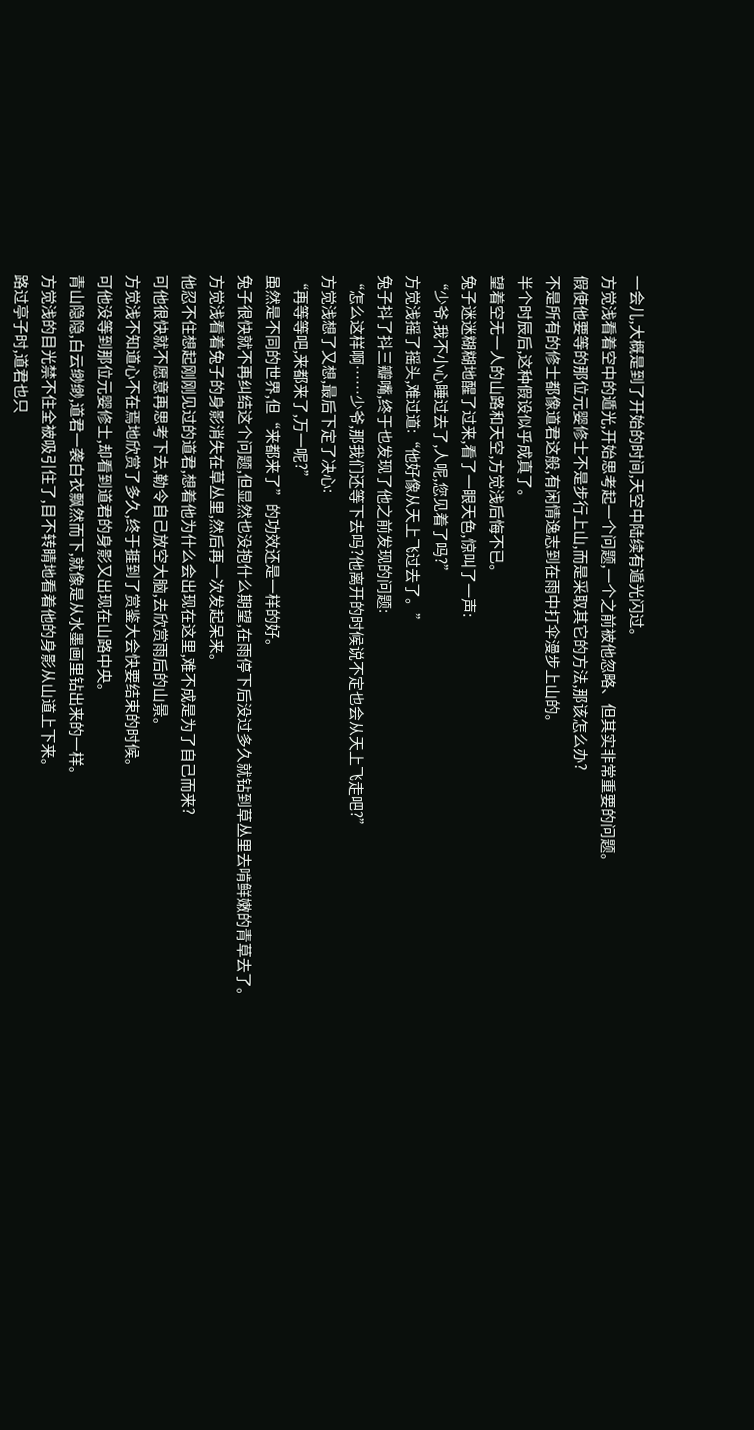一会儿,大概是到了开始的时间,天空中陆续有遁光闪过。
方觉浅看着空中的遁光,开始思考起一个问题,一个之前被他忽略、但其实非常重要的问题。
假使他要等的那位元婴修士不是步行上山,而是采取其它的方法,那该怎么办?
不是所有的修士都像道君这般,有闲情逸志到在雨中打伞漫步上山的。
半个时辰后,这种假设似乎成真了。
望着空无一人的山路和天空,方觉浅后悔不已。
兔子迷迷糊糊地醒了过来,看了一眼天色,惊叫了一声:
“少爷,我不小心睡过去了,人呢,您见着了吗?”
方觉浅摇了摇头,难过道:“他好像从天上飞过去了。”
兔子抖了抖三瓣嘴,终于也发现了他之前发现的问题:
“怎么这样啊……少爷,那我们还等下去吗?他离开的时候说不定也会从天上飞走吧?”
方觉浅想了又想,最后下定了决心:
“再等等吧,来都来了,万一呢?”
虽然是不同的世界,但“来都来了”的功效还是一样的好。
兔子很快就不再纠结这个问题,但显然也没抱什么期望,在雨停下后没过多久就钻到草丛里去啃鲜嫩的青草去了。
方觉浅看着兔子的身影消失在草丛里,然后再一次发起呆来。
他忍不住想起刚刚见过的道君,想着他为什么会出现在这里,难不成是为了自己而来?
可他很快就不愿意再思考下去,勒令自己放空大脑,去欣赏雨后的山景。
方觉浅不知道心不在焉地欣赏了多久,终于捱到了赏鉴大会快要结束的时候。
可他没等到那位元婴修士,却看到道君的身影又出现在山路中央。
青山隐隐,白云缈缈,道君一袭白衣飘然而下,就像是从水墨画里钻出来的一样。
方觉浅的目光禁不住全被吸引住了,目不转睛地看着他的身影从山道上下来。
路过亭子时,道君也只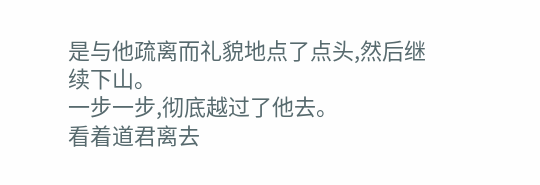是与他疏离而礼貌地点了点头,然后继续下山。
一步一步,彻底越过了他去。
看着道君离去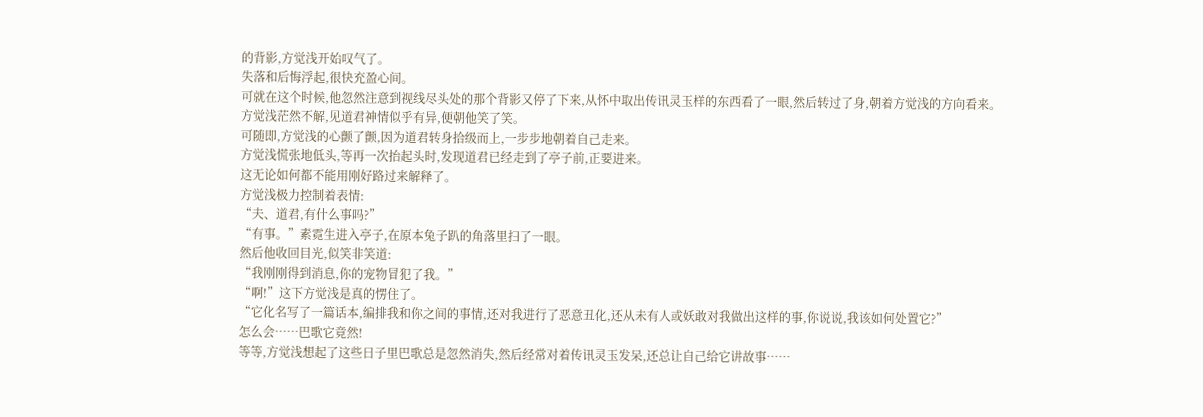的背影,方觉浅开始叹气了。
失落和后悔浮起,很快充盈心间。
可就在这个时候,他忽然注意到视线尽头处的那个背影又停了下来,从怀中取出传讯灵玉样的东西看了一眼,然后转过了身,朝着方觉浅的方向看来。
方觉浅茫然不解,见道君神情似乎有异,便朝他笑了笑。
可随即,方觉浅的心颤了颤,因为道君转身拾级而上,一步步地朝着自己走来。
方觉浅慌张地低头,等再一次抬起头时,发现道君已经走到了亭子前,正要进来。
这无论如何都不能用刚好路过来解释了。
方觉浅极力控制着表情:
“夫、道君,有什么事吗?”
“有事。”素霓生进入亭子,在原本兔子趴的角落里扫了一眼。
然后他收回目光,似笑非笑道:
“我刚刚得到消息,你的宠物冒犯了我。”
“啊!”这下方觉浅是真的愣住了。
“它化名写了一篇话本,编排我和你之间的事情,还对我进行了恶意丑化,还从未有人或妖敢对我做出这样的事,你说说,我该如何处置它?”
怎么会……巴歌它竟然!
等等,方觉浅想起了这些日子里巴歌总是忽然消失,然后经常对着传讯灵玉发呆,还总让自己给它讲故事……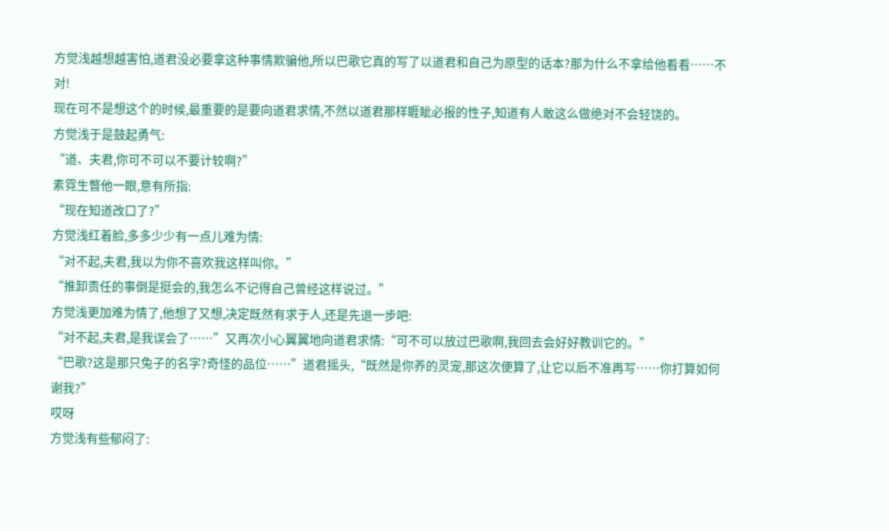方觉浅越想越害怕,道君没必要拿这种事情欺骗他,所以巴歌它真的写了以道君和自己为原型的话本?那为什么不拿给他看看……不对!
现在可不是想这个的时候,最重要的是要向道君求情,不然以道君那样睚眦必报的性子,知道有人敢这么做绝对不会轻饶的。
方觉浅于是鼓起勇气:
“道、夫君,你可不可以不要计较啊?”
素霓生瞥他一眼,意有所指:
“现在知道改口了?”
方觉浅红着脸,多多少少有一点儿难为情:
“对不起,夫君,我以为你不喜欢我这样叫你。”
“推卸责任的事倒是挺会的,我怎么不记得自己曾经这样说过。”
方觉浅更加难为情了,他想了又想,决定既然有求于人,还是先退一步吧:
“对不起,夫君,是我误会了……”又再次小心翼翼地向道君求情:“可不可以放过巴歌啊,我回去会好好教训它的。”
“巴歌?这是那只兔子的名字?奇怪的品位……”道君摇头,“既然是你养的灵宠,那这次便算了,让它以后不准再写……你打算如何谢我?”
哎呀
方觉浅有些郁闷了: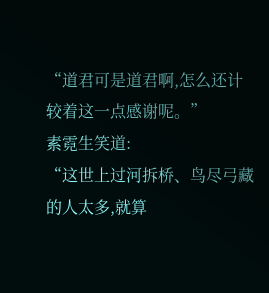“道君可是道君啊,怎么还计较着这一点感谢呢。”
素霓生笑道:
“这世上过河拆桥、鸟尽弓藏的人太多,就算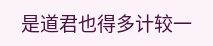是道君也得多计较一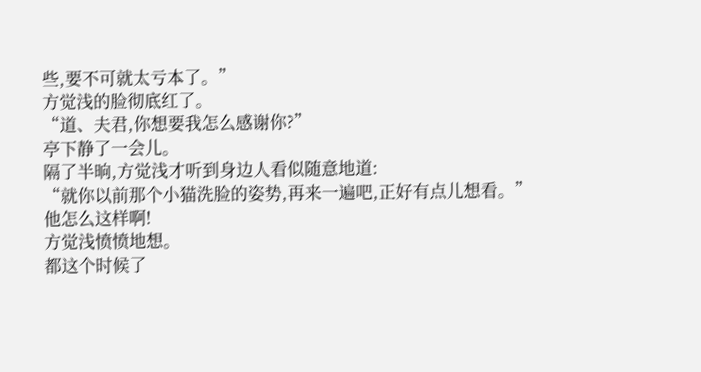些,要不可就太亏本了。”
方觉浅的脸彻底红了。
“道、夫君,你想要我怎么感谢你?”
亭下静了一会儿。
隔了半晌,方觉浅才听到身边人看似随意地道:
“就你以前那个小猫洗脸的姿势,再来一遍吧,正好有点儿想看。”
他怎么这样啊!
方觉浅愤愤地想。
都这个时候了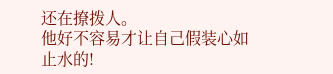还在撩拨人。
他好不容易才让自己假装心如止水的!